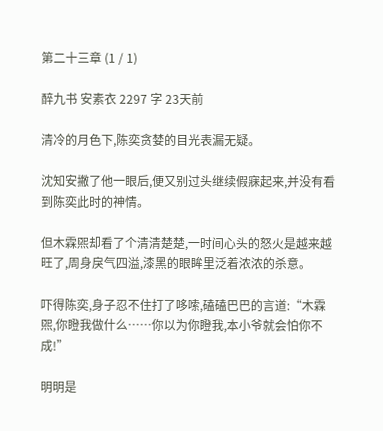第二十三章 (1 / 1)

醉九书 安素衣 2297 字 23天前

清冷的月色下,陈奕贪婪的目光表漏无疑。

沈知安撇了他一眼后,便又别过头继续假寐起来,并没有看到陈奕此时的神情。

但木霖煕却看了个清清楚楚,一时间心头的怒火是越来越旺了,周身戾气四溢,漆黑的眼眸里泛着浓浓的杀意。

吓得陈奕,身子忍不住打了哆嗦,磕磕巴巴的言道:“木霖煕,你瞪我做什么……你以为你瞪我,本小爷就会怕你不成!”

明明是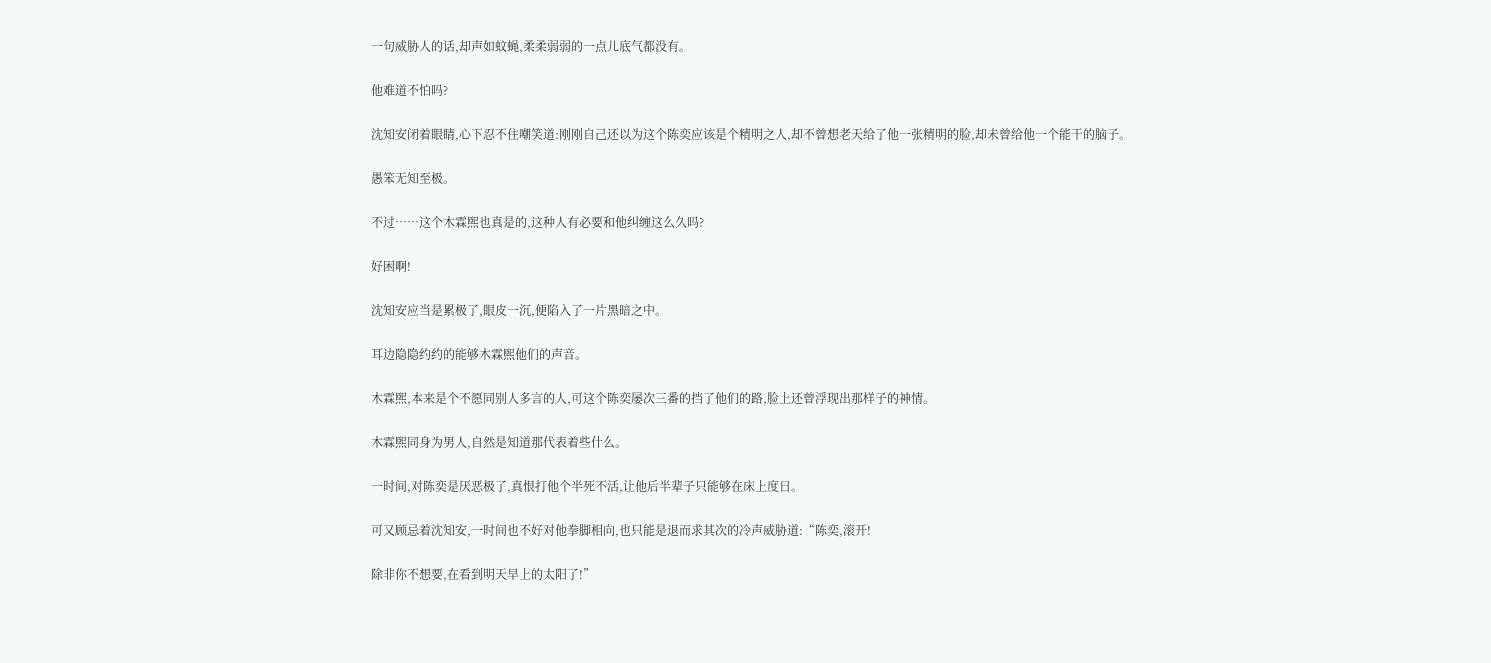一句威胁人的话,却声如蚊蝇,柔柔弱弱的一点儿底气都没有。

他难道不怕吗?

沈知安闭着眼睛,心下忍不住嘲笑道:刚刚自己还以为这个陈奕应该是个精明之人,却不曾想老天给了他一张精明的脸,却未曾给他一个能干的脑子。

愚笨无知至极。

不过……这个木霖煕也真是的,这种人有必要和他纠缠这么久吗?

好困啊!

沈知安应当是累极了,眼皮一沉,便陷入了一片黑暗之中。

耳边隐隐约约的能够木霖煕他们的声音。

木霖煕,本来是个不愿同别人多言的人,可这个陈奕屡次三番的挡了他们的路,脸上还曾浮现出那样子的神情。

木霖煕同身为男人,自然是知道那代表着些什么。

一时间,对陈奕是厌恶极了,真恨打他个半死不活,让他后半辈子只能够在床上度日。

可又顾忌着沈知安,一时间也不好对他拳脚相向,也只能是退而求其次的冷声威胁道:“陈奕,滚开!

除非你不想要,在看到明天早上的太阳了!”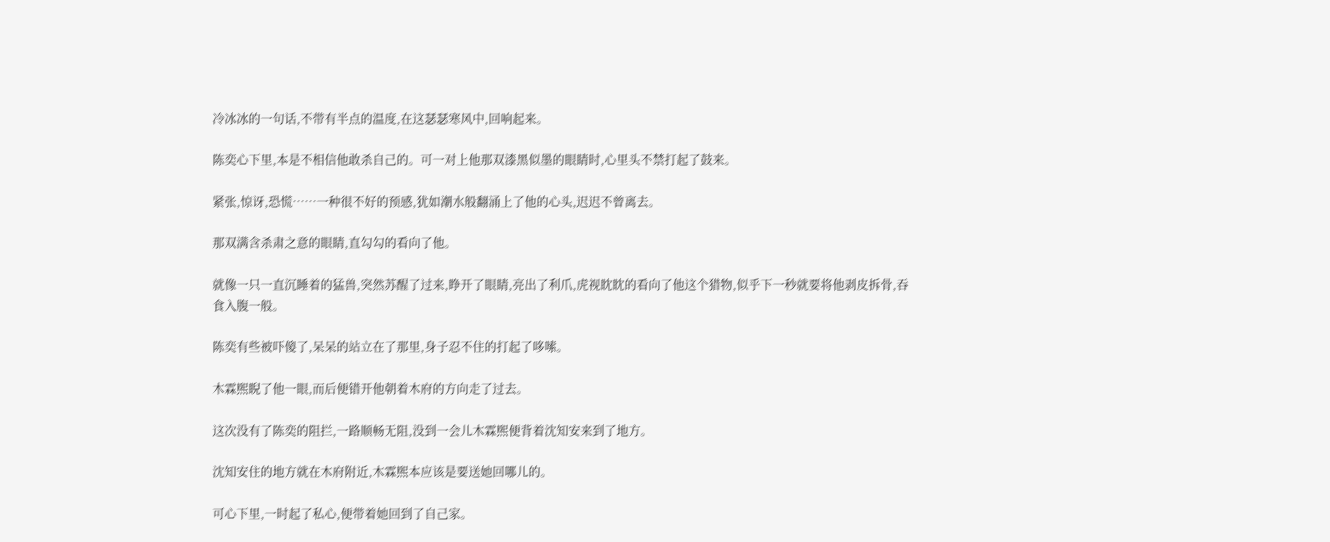冷冰冰的一句话,不带有半点的温度,在这瑟瑟寒风中,回响起来。

陈奕心下里,本是不相信他敢杀自己的。可一对上他那双漆黑似墨的眼睛时,心里头不禁打起了鼓来。

紧张,惊讶,恐慌……一种很不好的预感,犹如潮水般翻涌上了他的心头,迟迟不曾离去。

那双满含杀肃之意的眼睛,直勾勾的看向了他。

就像一只一直沉睡着的猛兽,突然苏醒了过来,睁开了眼睛,亮出了利爪,虎视眈眈的看向了他这个猎物,似乎下一秒就要将他剥皮拆骨,吞食入腹一般。

陈奕有些被吓傻了,呆呆的站立在了那里,身子忍不住的打起了哆嗦。

木霖煕睨了他一眼,而后便错开他朝着木府的方向走了过去。

这次没有了陈奕的阻拦,一路顺畅无阻,没到一会儿木霖煕便背着沈知安来到了地方。

沈知安住的地方就在木府附近,木霖煕本应该是要送她回哪儿的。

可心下里,一时起了私心,便带着她回到了自己家。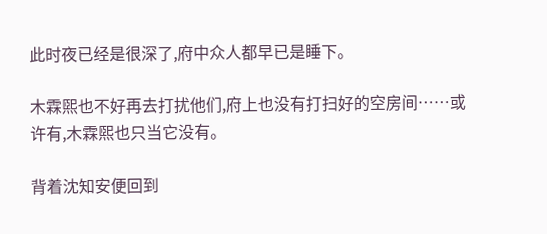此时夜已经是很深了,府中众人都早已是睡下。

木霖煕也不好再去打扰他们,府上也没有打扫好的空房间……或许有,木霖煕也只当它没有。

背着沈知安便回到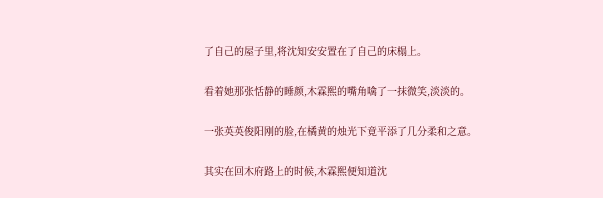了自己的屋子里,将沈知安安置在了自己的床榻上。

看着她那张恬静的睡颜,木霖煕的嘴角噙了一抹微笑,淡淡的。

一张英英俊阳刚的脸,在橘黄的烛光下竟平添了几分柔和之意。

其实在回木府路上的时候,木霖煕便知道沈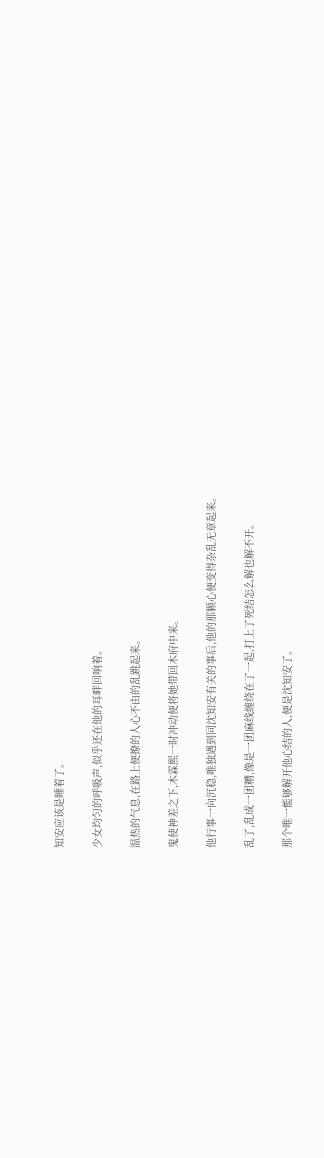知安应该是睡着了。

少女均匀的呼吸声,似乎还在他的耳畔回响着。

温热的气息,在路上便撩的人心不由的乱跳起来。

鬼使神差之下,木霖煕一时冲动便将她带回木府中来。

他行事一向沉稳,唯独遇到同沈知安有关的事后,他的那颗心便变得杂乱无章起来。

乱了,乱成一团糟,像是一团麻线缠绕在了一起,打上了死结怎么解也解不开。

那个唯一能够解开他心结的人,便是沈知安了。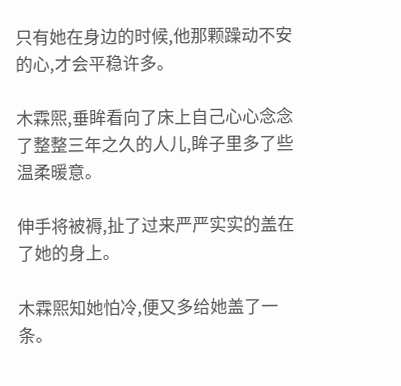只有她在身边的时候,他那颗躁动不安的心,才会平稳许多。

木霖煕,垂眸看向了床上自己心心念念了整整三年之久的人儿,眸子里多了些温柔暖意。

伸手将被褥,扯了过来严严实实的盖在了她的身上。

木霖煕知她怕冷,便又多给她盖了一条。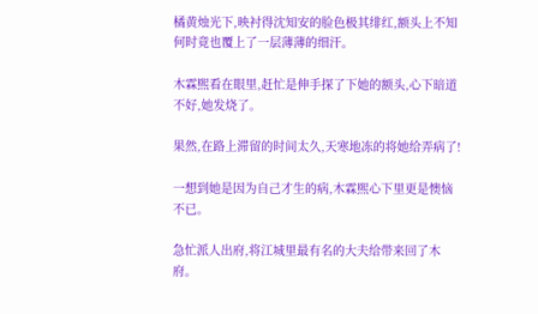橘黄烛光下,映衬得沈知安的脸色极其绯红,额头上不知何时竟也覆上了一层薄薄的细汗。

木霖煕看在眼里,赶忙是伸手探了下她的额头,心下暗道不好,她发烧了。

果然,在路上滞留的时间太久,天寒地冻的将她给弄病了!

一想到她是因为自己才生的病,木霖煕心下里更是懊恼不已。

急忙派人出府,将江城里最有名的大夫给带来回了木府。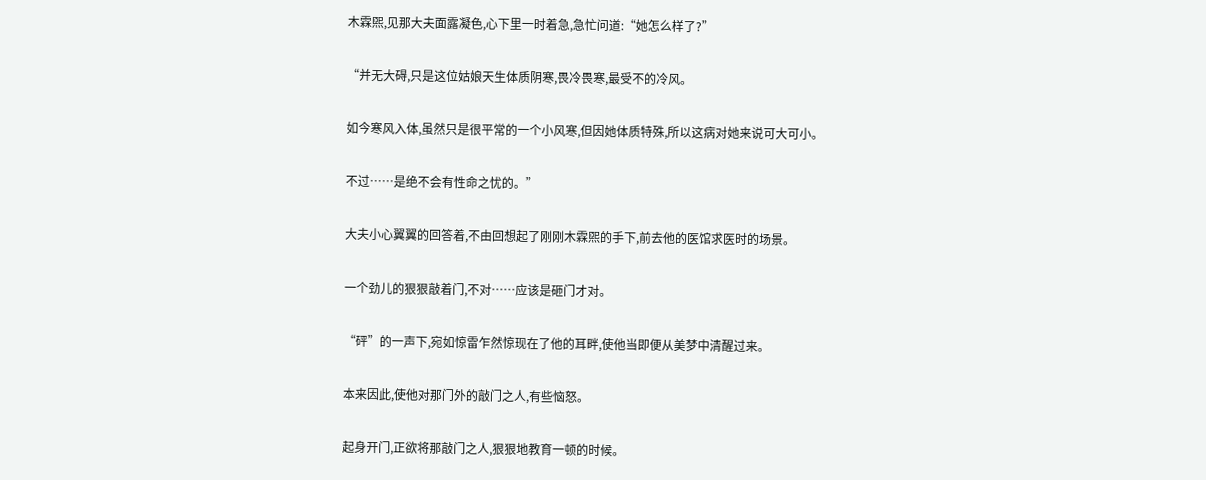木霖煕,见那大夫面露凝色,心下里一时着急,急忙问道:“她怎么样了?”

“并无大碍,只是这位姑娘天生体质阴寒,畏冷畏寒,最受不的冷风。

如今寒风入体,虽然只是很平常的一个小风寒,但因她体质特殊,所以这病对她来说可大可小。

不过……是绝不会有性命之忧的。”

大夫小心翼翼的回答着,不由回想起了刚刚木霖煕的手下,前去他的医馆求医时的场景。

一个劲儿的狠狠敲着门,不对……应该是砸门才对。

“砰”的一声下,宛如惊雷乍然惊现在了他的耳畔,使他当即便从美梦中清醒过来。

本来因此,使他对那门外的敲门之人,有些恼怒。

起身开门,正欲将那敲门之人,狠狠地教育一顿的时候。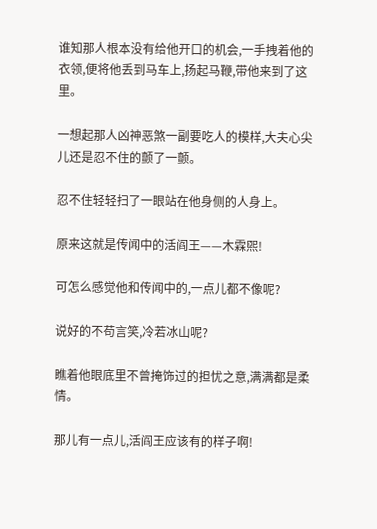谁知那人根本没有给他开口的机会,一手拽着他的衣领,便将他丢到马车上,扬起马鞭,带他来到了这里。

一想起那人凶神恶煞一副要吃人的模样,大夫心尖儿还是忍不住的颤了一颤。

忍不住轻轻扫了一眼站在他身侧的人身上。

原来这就是传闻中的活阎王——木霖煕!

可怎么感觉他和传闻中的,一点儿都不像呢?

说好的不苟言笑,冷若冰山呢?

瞧着他眼底里不曾掩饰过的担忧之意,满满都是柔情。

那儿有一点儿,活阎王应该有的样子啊!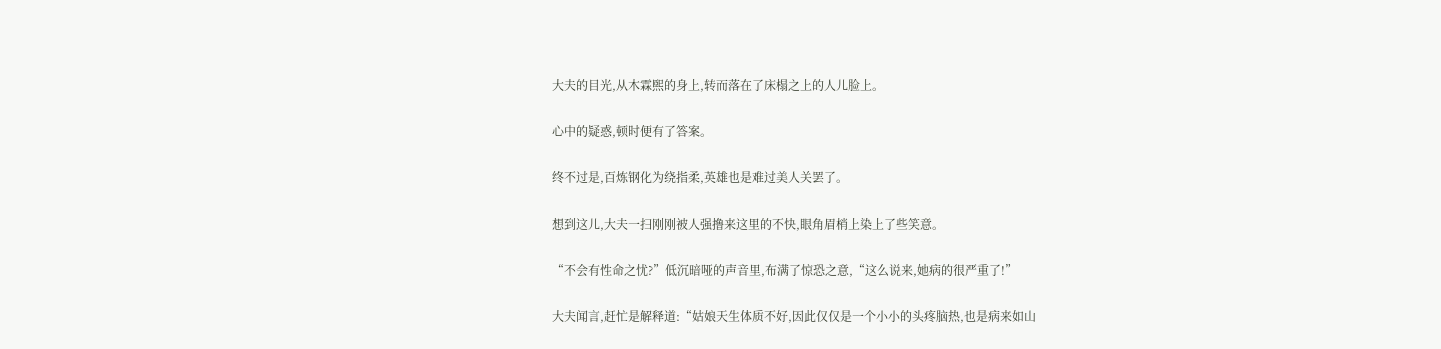大夫的目光,从木霖煕的身上,转而落在了床榻之上的人儿脸上。

心中的疑惑,顿时便有了答案。

终不过是,百炼钢化为绕指柔,英雄也是难过美人关罢了。

想到这儿,大夫一扫刚刚被人强撸来这里的不快,眼角眉梢上染上了些笑意。

“不会有性命之忧?”低沉暗哑的声音里,布满了惊恐之意,“这么说来,她病的很严重了!”

大夫闻言,赶忙是解释道:“姑娘天生体质不好,因此仅仅是一个小小的头疼脑热,也是病来如山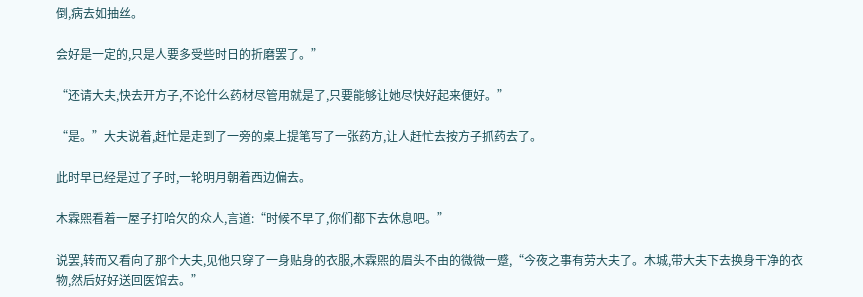倒,病去如抽丝。

会好是一定的,只是人要多受些时日的折磨罢了。”

“还请大夫,快去开方子,不论什么药材尽管用就是了,只要能够让她尽快好起来便好。”

“是。”大夫说着,赶忙是走到了一旁的桌上提笔写了一张药方,让人赶忙去按方子抓药去了。

此时早已经是过了子时,一轮明月朝着西边偏去。

木霖煕看着一屋子打哈欠的众人,言道:“时候不早了,你们都下去休息吧。”

说罢,转而又看向了那个大夫,见他只穿了一身贴身的衣服,木霖煕的眉头不由的微微一蹙,“今夜之事有劳大夫了。木城,带大夫下去换身干净的衣物,然后好好送回医馆去。”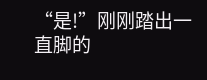“是!”刚刚踏出一直脚的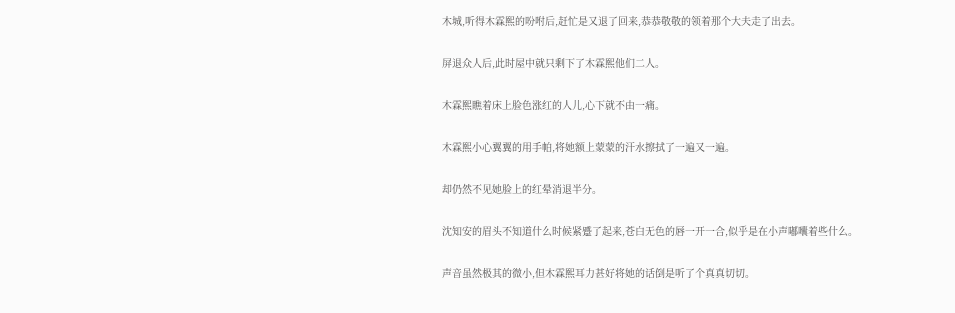木城,听得木霖煕的吩咐后,赶忙是又退了回来,恭恭敬敬的领着那个大夫走了出去。

屏退众人后,此时屋中就只剩下了木霖煕他们二人。

木霖煕瞧着床上脸色涨红的人儿,心下就不由一痛。

木霖煕小心翼翼的用手帕,将她额上蒙蒙的汗水擦拭了一遍又一遍。

却仍然不见她脸上的红晕消退半分。

沈知安的眉头不知道什么时候紧蹙了起来,苍白无色的唇一开一合,似乎是在小声嘟囔着些什么。

声音虽然极其的微小,但木霖煕耳力甚好将她的话倒是听了个真真切切。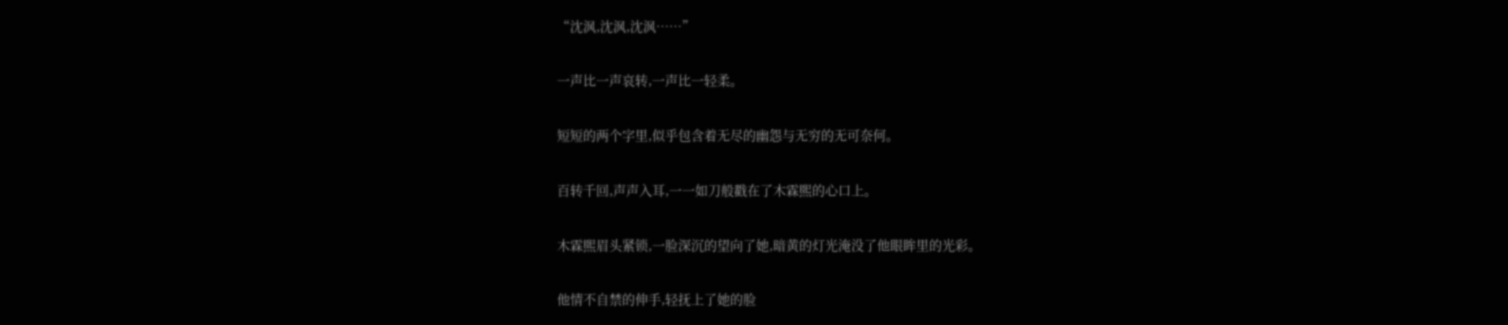“沈沨,沈沨,沈沨……”

一声比一声哀转,一声比一轻柔。

短短的两个字里,似乎包含着无尽的幽怨与无穷的无可奈何。

百转千回,声声入耳,一一如刀般戳在了木霖煕的心口上。

木霖煕眉头紧锁,一脸深沉的望向了她,暗黄的灯光淹没了他眼眸里的光彩。

他情不自禁的伸手,轻抚上了她的脸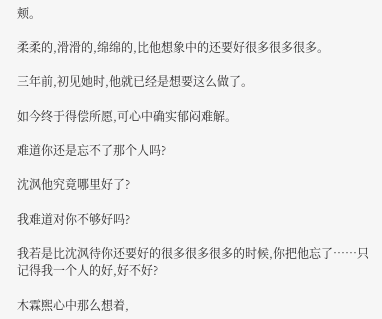颊。

柔柔的,滑滑的,绵绵的,比他想象中的还要好很多很多很多。

三年前,初见她时,他就已经是想要这么做了。

如今终于得偿所愿,可心中确实郁闷难解。

难道你还是忘不了那个人吗?

沈沨他究竟哪里好了?

我难道对你不够好吗?

我若是比沈沨待你还要好的很多很多很多的时候,你把他忘了……只记得我一个人的好,好不好?

木霖煕心中那么想着,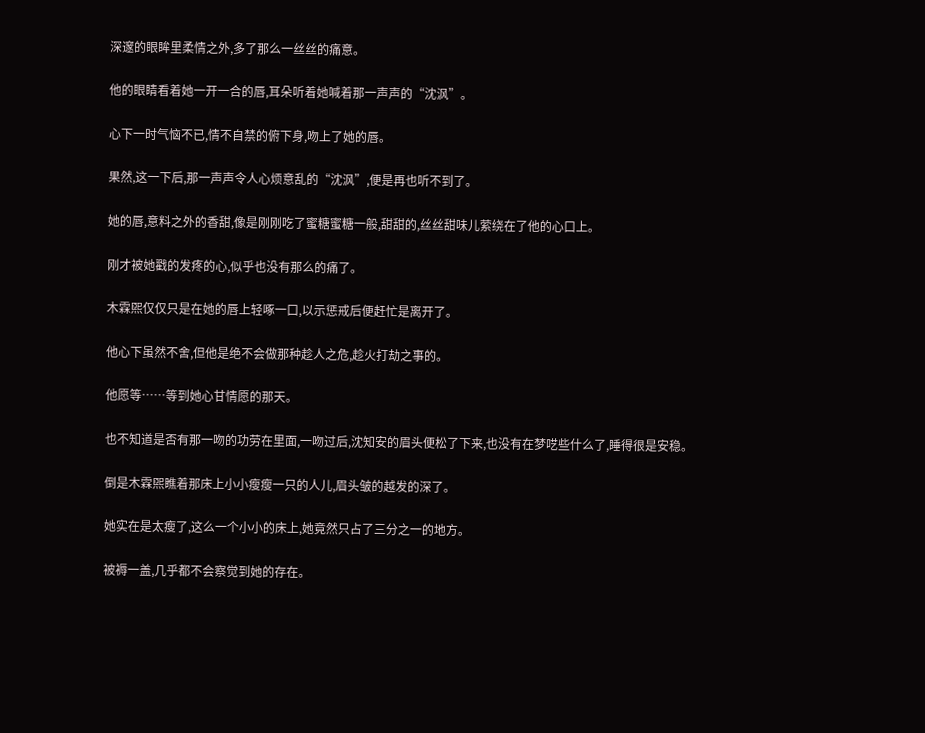深邃的眼眸里柔情之外,多了那么一丝丝的痛意。

他的眼睛看着她一开一合的唇,耳朵听着她喊着那一声声的“沈沨”。

心下一时气恼不已,情不自禁的俯下身,吻上了她的唇。

果然,这一下后,那一声声令人心烦意乱的“沈沨”,便是再也听不到了。

她的唇,意料之外的香甜,像是刚刚吃了蜜糖蜜糖一般,甜甜的,丝丝甜味儿萦绕在了他的心口上。

刚才被她戳的发疼的心,似乎也没有那么的痛了。

木霖煕仅仅只是在她的唇上轻啄一口,以示惩戒后便赶忙是离开了。

他心下虽然不舍,但他是绝不会做那种趁人之危,趁火打劫之事的。

他愿等……等到她心甘情愿的那天。

也不知道是否有那一吻的功劳在里面,一吻过后,沈知安的眉头便松了下来,也没有在梦呓些什么了,睡得很是安稳。

倒是木霖煕瞧着那床上小小瘦瘦一只的人儿,眉头皱的越发的深了。

她实在是太瘦了,这么一个小小的床上,她竟然只占了三分之一的地方。

被褥一盖,几乎都不会察觉到她的存在。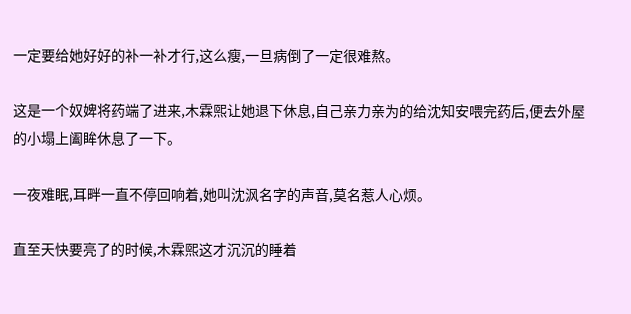一定要给她好好的补一补才行,这么瘦,一旦病倒了一定很难熬。

这是一个奴婢将药端了进来,木霖煕让她退下休息,自己亲力亲为的给沈知安喂完药后,便去外屋的小塌上阖眸休息了一下。

一夜难眠,耳畔一直不停回响着,她叫沈沨名字的声音,莫名惹人心烦。

直至天快要亮了的时候,木霖煕这才沉沉的睡着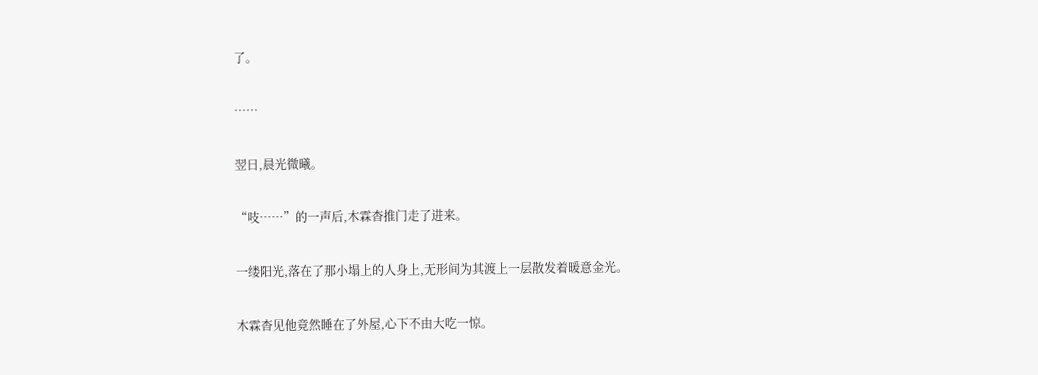了。

……

翌日,晨光微曦。

“吱……”的一声后,木霖杳推门走了进来。

一缕阳光,落在了那小塌上的人身上,无形间为其渡上一层散发着暖意金光。

木霖杳见他竟然睡在了外屋,心下不由大吃一惊。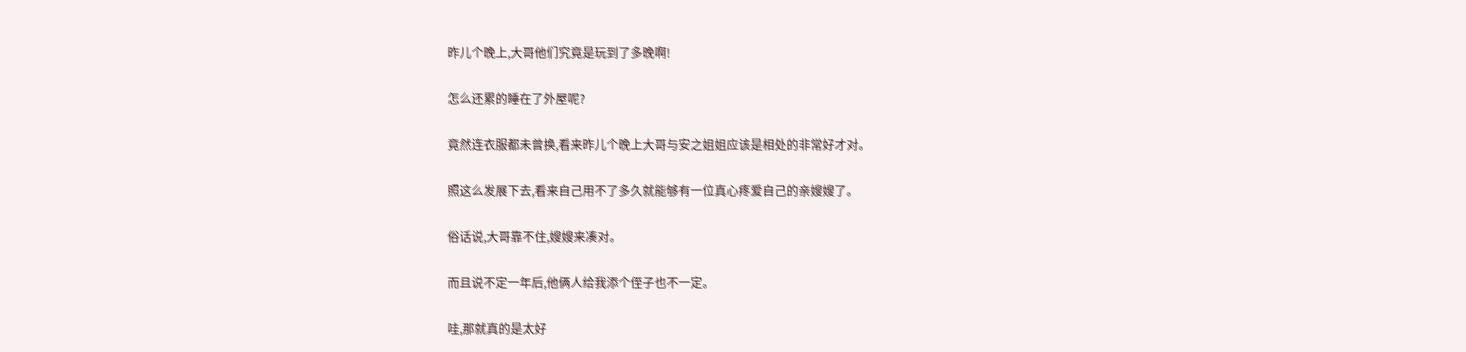昨儿个晚上,大哥他们究竟是玩到了多晚啊!

怎么还累的睡在了外屋呢?

竟然连衣服都未曾换,看来昨儿个晚上大哥与安之姐姐应该是相处的非常好才对。

照这么发展下去,看来自己用不了多久就能够有一位真心疼爱自己的亲嫂嫂了。

俗话说,大哥靠不住,嫂嫂来凑对。

而且说不定一年后,他俩人给我添个侄子也不一定。

哇,那就真的是太好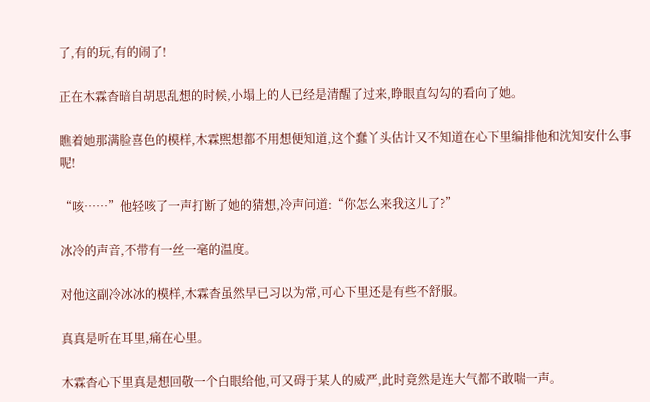了,有的玩,有的闹了!

正在木霖杳暗自胡思乱想的时候,小塌上的人已经是清醒了过来,睁眼直勾勾的看向了她。

瞧着她那满脸喜色的模样,木霖煕想都不用想便知道,这个蠢丫头估计又不知道在心下里编排他和沈知安什么事呢!

“咳……”他轻咳了一声打断了她的猜想,冷声问道:“你怎么来我这儿了?”

冰冷的声音,不带有一丝一毫的温度。

对他这副冷冰冰的模样,木霖杳虽然早已习以为常,可心下里还是有些不舒服。

真真是听在耳里,痛在心里。

木霖杳心下里真是想回敬一个白眼给他,可又碍于某人的威严,此时竟然是连大气都不敢喘一声。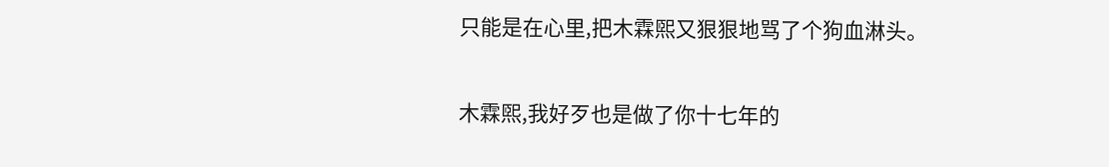只能是在心里,把木霖煕又狠狠地骂了个狗血淋头。

木霖煕,我好歹也是做了你十七年的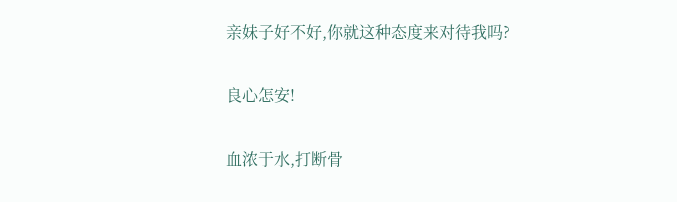亲妹子好不好,你就这种态度来对待我吗?

良心怎安!

血浓于水,打断骨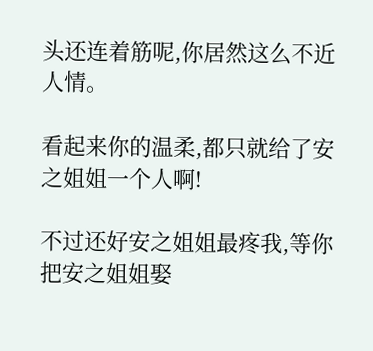头还连着筋呢,你居然这么不近人情。

看起来你的温柔,都只就给了安之姐姐一个人啊!

不过还好安之姐姐最疼我,等你把安之姐姐娶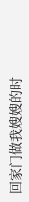回家门做我嫂嫂的时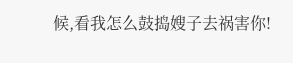候,看我怎么鼓捣嫂子去祸害你!